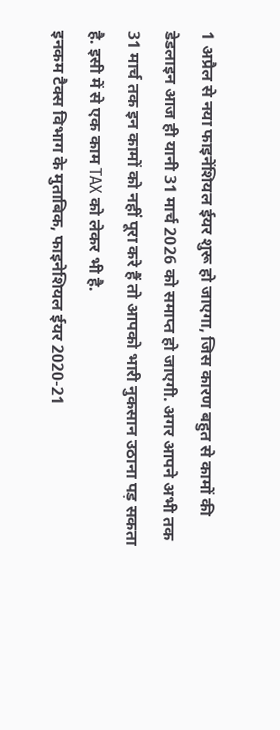1 अप्रैल से नया फाइनेंशियल ईयर शुरू हो जाएगा, जिस कारण बहुत से कामों की डेडलाइन आज ही यानी 31 मार्च 2026 को समाप्त हो जाएगी. अगर आपने अभी तक 31 मार्च तक इन कामों को नहीं पूरा करे हैं तो आपको भारी नुकसान उठाना पड़ सकता है. इसी में से एक काम TAX को लेकर भी है.
इनकम टैक्स विभाग के मुताबिक, फाइनेशियल ईयर 2020-21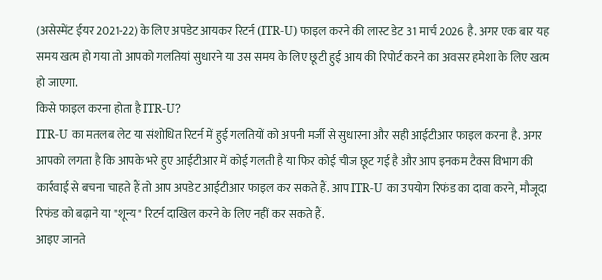(असेस्मेंट ईयर 2021-22) के लिए अपडेट आयकर रिटर्न (ITR-U) फाइल करने की लास्ट डेट 31 मार्च 2026 है. अगर एक बार यह समय खत्म हो गया तो आपको गलतियां सुधारने या उस समय के लिए छूटी हुई आय की रिपोर्ट करने का अवसर हमेशा के लिए खत्म हो जाएगा.
किसे फाइल करना होता है ITR-U?
ITR-U का मतलब लेट या संशोधित रिटर्न में हुई गलतियों को अपनी मर्जी से सुधारना और सही आईटीआर फाइल करना है. अगर आपको लगता है कि आपके भरे हुए आईटीआर में कोई गलती है या फिर कोई चीज छूट गई है और आप इनकम टैक्स विभाग की कार्रवाई से बचना चाहते हैं तो आप अपडेट आईटीआर फाइल कर सकते हैं. आप ITR-U का उपयोग रिफंड का दावा करने, मौजूदा रिफंड को बढ़ाने या "शून्य" रिटर्न दाखिल करने के लिए नहीं कर सकते हैं.
आइए जानते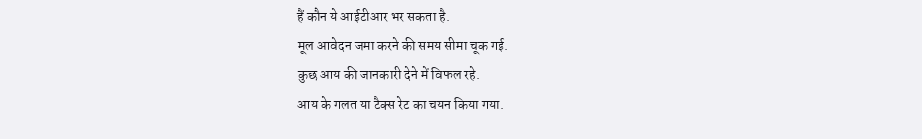हैं कौन ये आईटीआर भर सकता है.
मूल आवेदन जमा करने की समय सीमा चूक गई.
कुछ आय की जानकारी देने में विफल रहे.
आय के गलत या टैक्स रेट का चयन किया गया.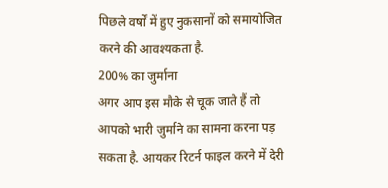पिछले वर्षों में हुए नुकसानों को समायोजित करने की आवश्यकता है.
200% का जुर्माना
अगर आप इस मौके से चूक जाते हैं तो आपको भारी जुर्माने का सामना करना पड़ सकता है. आयकर रिटर्न फाइल करने में देरी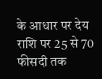के आधार पर देय राशि पर 25 से 70 फीसदी तक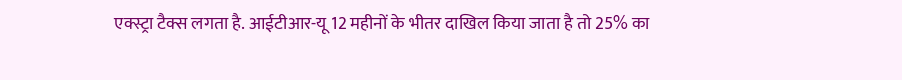एक्स्ट्रा टैक्स लगता है. आईटीआर-यू 12 महीनों के भीतर दाखिल किया जाता है तो 25% का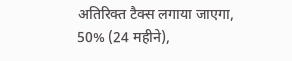अतिरिक्त टैक्स लगाया जाएगा, 50% (24 महीने),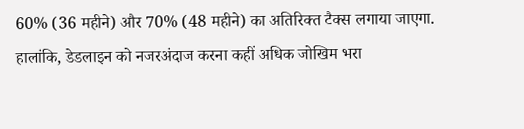60% (36 महीने) और 70% (48 महीने) का अतिरिक्त टैक्स लगाया जाएगा.
हालांकि, डेडलाइन को नजरअंदाज करना कहीं अधिक जोखिम भरा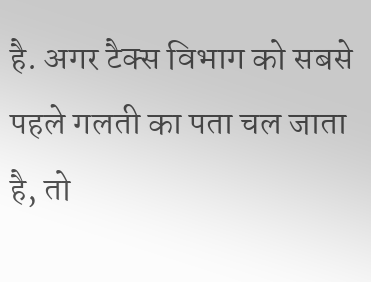है. अगर टैक्स विभाग को सबसे पहले गलती का पता चल जाता है, तो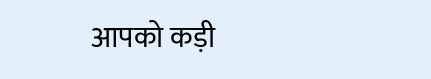आपको कड़ी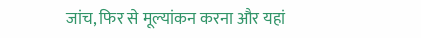जांच, फिर से मूल्यांकन करना और यहां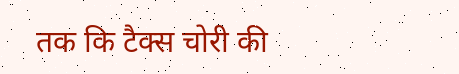तक कि टैक्स चोरी की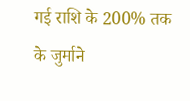गई राशि के 200% तक के जुर्माने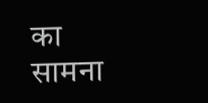का सामना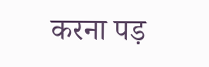करना पड़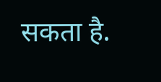सकता है.